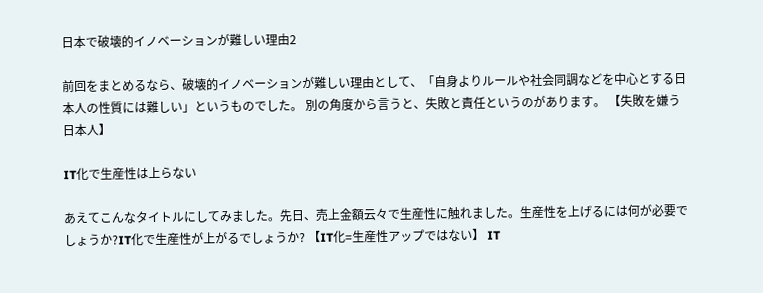日本で破壊的イノベーションが難しい理由2

前回をまとめるなら、破壊的イノベーションが難しい理由として、「自身よりルールや社会同調などを中心とする日本人の性質には難しい」というものでした。 別の角度から言うと、失敗と責任というのがあります。 【失敗を嫌う日本人】

IT化で生産性は上らない

あえてこんなタイトルにしてみました。先日、売上金額云々で生産性に触れました。生産性を上げるには何が必要でしょうか?IT化で生産性が上がるでしょうか? 【IT化=生産性アップではない】 IT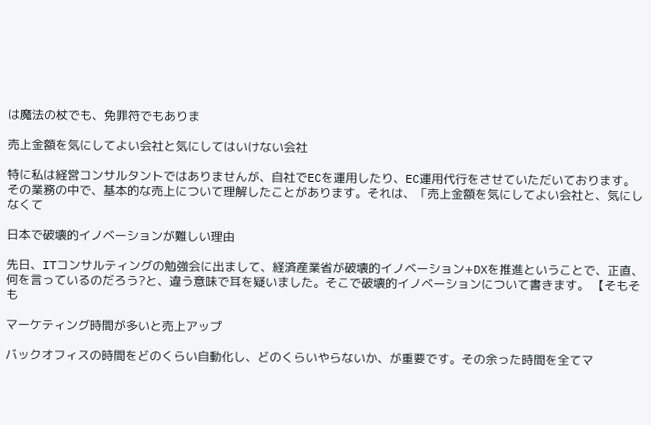は魔法の杖でも、免罪符でもありま

売上金額を気にしてよい会社と気にしてはいけない会社

特に私は経営コンサルタントではありませんが、自社でECを運用したり、EC運用代行をさせていただいております。その業務の中で、基本的な売上について理解したことがあります。それは、「売上金額を気にしてよい会社と、気にしなくて

日本で破壊的イノベーションが難しい理由

先日、ITコンサルティングの勉強会に出まして、経済産業省が破壊的イノベーション+DXを推進ということで、正直、何を言っているのだろう?と、違う意味で耳を疑いました。そこで破壊的イノベーションについて書きます。 【そもそも

マーケティング時間が多いと売上アップ

バックオフィスの時間をどのくらい自動化し、どのくらいやらないか、が重要です。その余った時間を全てマ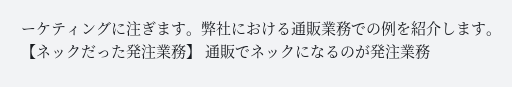ーケティングに注ぎます。弊社における通販業務での例を紹介します。 【ネックだった発注業務】 通販でネックになるのが発注業務